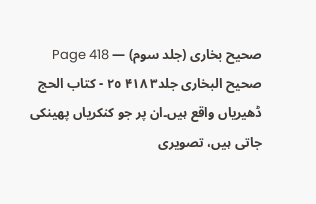صحیح بخاری (جلد سوم) — Page 418
صحيح البخاری جلد۳ ۴۱۸ ٢٥ - كتاب الحج ڈھیریاں واقع ہیں۔ان پر جو کنکریاں پھینکی جاتی ہیں، تصویری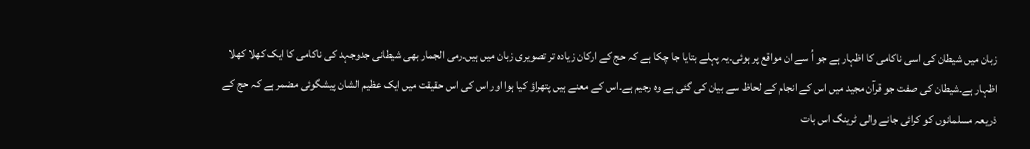زبان میں شیطان کی اسی ناکامی کا اظہار ہے جو اُ سے ان مواقع پر ہوئی۔یہ پہلے بتایا جا چکا ہے کہ حج کے ارکان زیادہ تر تصویری زبان میں ہیں۔رمی الجمار بھی شیطانی جدوجہد کی ناکامی کا ایک کھلا کھلا اظہار ہے۔شیطان کی صفت جو قرآن مجید میں اس کے انجام کے لحاظ سے بیان کی گئی ہے وہ رجیم ہے۔اس کے معنے ہیں پتھراؤ کیا ہوا اور اس کی اس حقیقت میں ایک عظیم الشان پیشگوئی مضمر ہے کہ حج کے ذریعہ مسلمانوں کو کرائی جانے والی ٹرینگ اس بات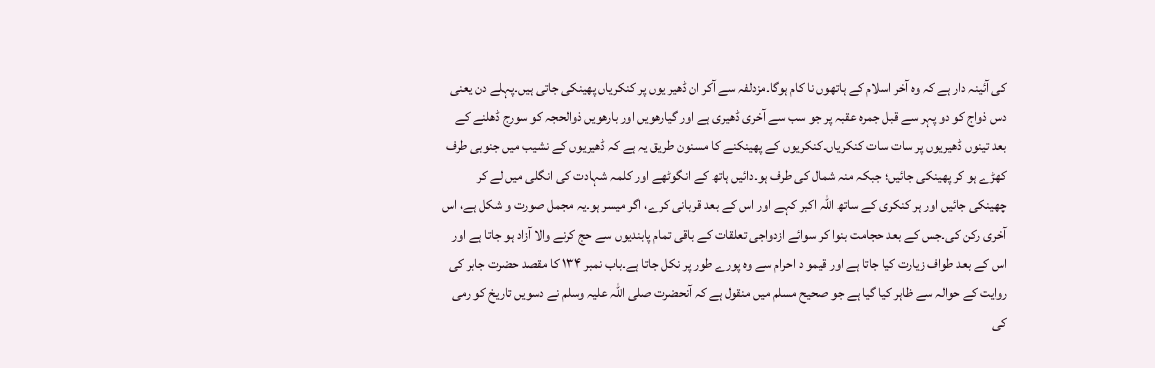کی آئینہ دار ہے کہ وہ آخر اسلام کے ہاتھوں نا کام ہوگا۔مزدلفہ سے آکر ان ڈھیر یوں پر کنکریاں پھینکی جاتی ہیں۔پہلے دن یعنی دس ذواج کو دو پہر سے قبل جمرہ عقبہ پر جو سب سے آخری ڈھیری ہے اور گیارھویں اور بارھویں ذوالحجہ کو سورج ڈھلنے کے بعد تینوں ڈھیریوں پر سات سات کنکریاں۔کنکریوں کے پھینکنے کا مسنون طریق یہ ہے کہ ڈھیریوں کے نشیب میں جنوبی طرف کھڑے ہو کر پھینکی جائیں؛ جبکہ منہ شمال کی طرف ہو۔دائیں ہاتھ کے انگوٹھے اور کلمہ شہادت کی انگلی میں لے کر چھینکی جائیں اور ہر کنکری کے ساتھ اللہ اکبر کہے اور اس کے بعد قربانی کرے، اگر میسر ہو۔یہ مجمل صورت و شکل ہے، اس آخری رکن کی۔جس کے بعد حجامت بنوا کر سوائے ازدواجی تعلقات کے باقی تمام پابندیوں سے حج کرنے والا آزاد ہو جاتا ہے اور اس کے بعد طواف زیارت کیا جاتا ہے اور قیمو د احرام سے وہ پورے طور پر نکل جاتا ہے۔باب نمبر ۱۳۴ کا مقصد حضرت جابر کی روایت کے حوالہ سے ظاہر کیا گیا ہے جو صحیح مسلم میں منقول ہے کہ آنحضرت صلی اللہ علیہ وسلم نے دسویں تاریخ کو رمی کی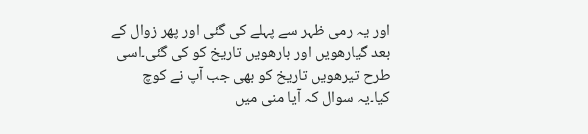اور یہ رمی ظہر سے پہلے کی گئی اور پھر زوال کے بعد گیارھویں اور بارھویں تاریخ کو کی گئی۔اسی طرح تیرھویں تاریخ کو بھی جب آپ نے کوچ کیا۔یہ سوال کہ آیا منی میں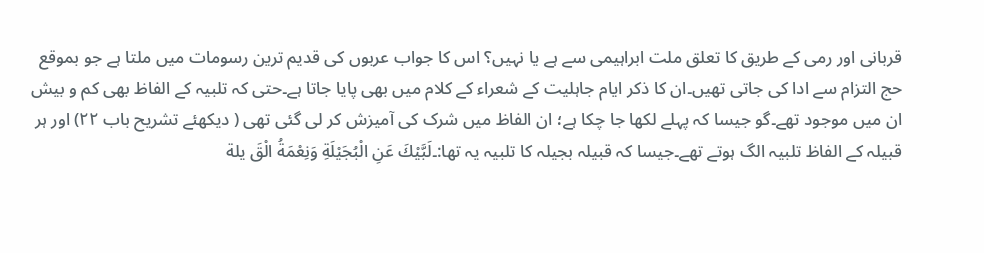قربانی اور رمی کے طریق کا تعلق ملت ابراہیمی سے ہے یا نہیں؟ اس کا جواب عربوں کی قدیم ترین رسومات میں ملتا ہے جو بموقع حج التزام سے ادا کی جاتی تھیں۔ان کا ذکر ایام جاہلیت کے شعراء کے کلام میں بھی پایا جاتا ہے۔حتی کہ تلبیہ کے الفاظ بھی کم و بیش ان میں موجود تھے۔گو جیسا کہ پہلے لکھا جا چکا ہے؛ ان الفاظ میں شرک کی آمیزش کر لی گئی تھی ( دیکھئے تشریح باب ۲۲) اور ہر قبیلہ کے الفاظ تلبیہ الگ ہوتے تھے۔جیسا کہ قبیلہ بجیلہ کا تلبیہ یہ تھا:۔لَبَّيْكَ عَنِ الْبُجَيْلَةِ وَنِعْمَةُ الْقَ يلة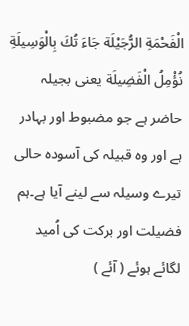الْفَحْمَةِ الرُّجَيْلَة جَاءَ تُكَ بِالْوَسِيلَةِ نُؤْمِلُ الْفَضِيلَة یعنی بجیلہ حاضر ہے جو مضبوط اور بہادر ہے اور وہ قبیلہ کی آسودہ حالی تیرے وسیلہ سے لینے آیا ہے۔ہم فضیلت اور برکت کی اُمید لگائے ہوئے ( آئے )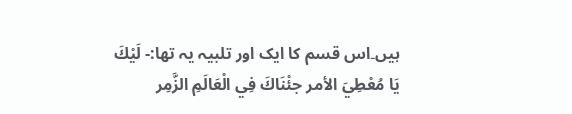ہیں۔اس قسم کا ایک اور تلبیہ یہ تھا:- لَيْكَ يَا مُعْطِيَ الأمر جئْنَاكَ فِي الْعَالَمِ الزَّمِر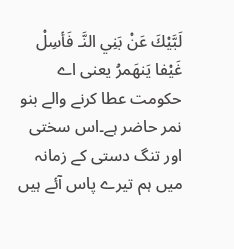لَبَّيْكَ عَنْ بَنِي النَّـ فَأسِلْ غَيْفا يَنهَمرُ یعنی اے حکومت عطا کرنے والے بنو نمر حاضر ہے۔اس سختی اور تنگ دستی کے زمانہ میں ہم تیرے پاس آئے ہیں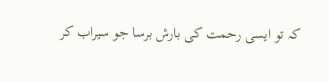کہ تو ایسی رحمت کی بارش برسا جو سیراب کر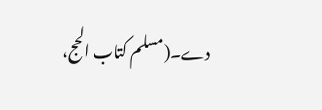دے۔(مسلم کتاب الحج،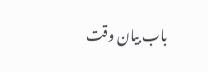باب بیان وقت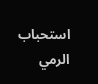استحباب الرمي